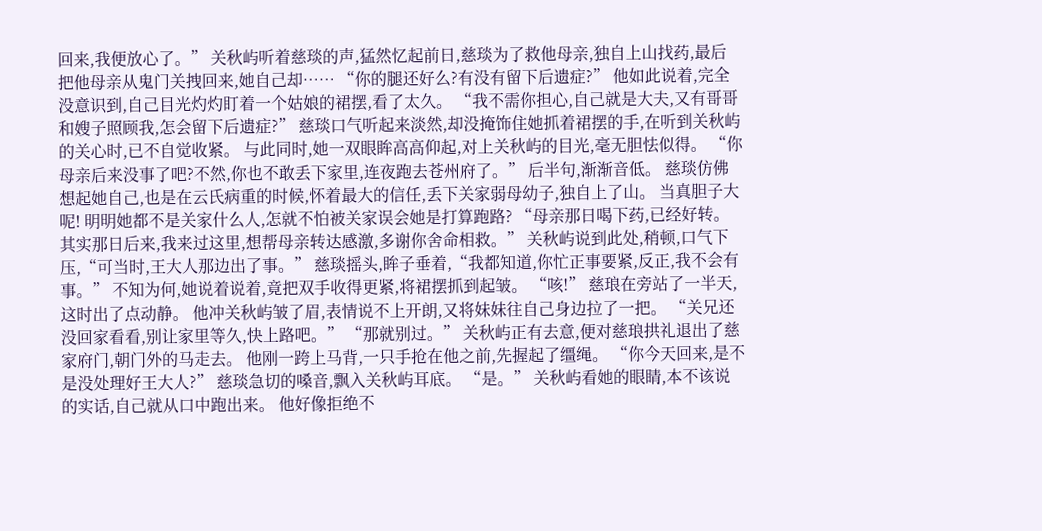回来,我便放心了。” 关秋屿听着慈琰的声,猛然忆起前日,慈琰为了救他母亲,独自上山找药,最后把他母亲从鬼门关拽回来,她自己却…… “你的腿还好么?有没有留下后遗症?” 他如此说着,完全没意识到,自己目光灼灼盯着一个姑娘的裙摆,看了太久。 “我不需你担心,自己就是大夫,又有哥哥和嫂子照顾我,怎会留下后遗症?” 慈琰口气听起来淡然,却没掩饰住她抓着裙摆的手,在听到关秋屿的关心时,已不自觉收紧。 与此同时,她一双眼眸高高仰起,对上关秋屿的目光,毫无胆怯似得。 “你母亲后来没事了吧?不然,你也不敢丢下家里,连夜跑去苍州府了。” 后半句,渐渐音低。 慈琰仿佛想起她自己,也是在云氏病重的时候,怀着最大的信任,丢下关家弱母幼子,独自上了山。 当真胆子大呢! 明明她都不是关家什么人,怎就不怕被关家误会她是打算跑路? “母亲那日喝下药,已经好转。其实那日后来,我来过这里,想帮母亲转达感激,多谢你舍命相救。” 关秋屿说到此处,稍顿,口气下压,“可当时,王大人那边出了事。” 慈琰摇头,眸子垂着,“我都知道,你忙正事要紧,反正,我不会有事。” 不知为何,她说着说着,竟把双手收得更紧,将裙摆抓到起皱。 “咳!” 慈琅在旁站了一半天,这时出了点动静。 他冲关秋屿皱了眉,表情说不上开朗,又将妹妹往自己身边拉了一把。 “关兄还没回家看看,别让家里等久,快上路吧。” “那就别过。” 关秋屿正有去意,便对慈琅拱礼退出了慈家府门,朝门外的马走去。 他刚一跨上马背,一只手抢在他之前,先握起了缰绳。 “你今天回来,是不是没处理好王大人?” 慈琰急切的嗓音,飘入关秋屿耳底。 “是。” 关秋屿看她的眼睛,本不该说的实话,自己就从口中跑出来。 他好像拒绝不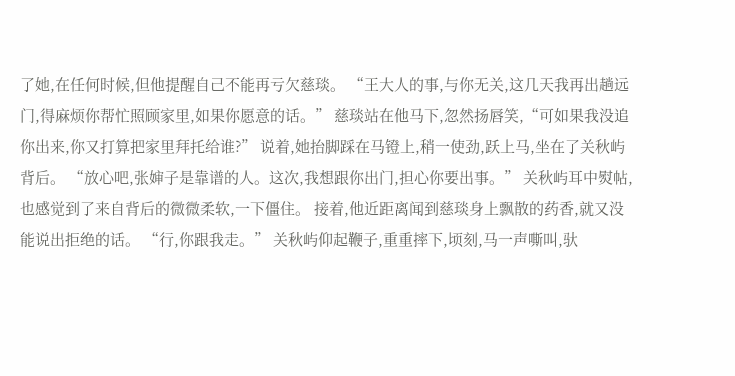了她,在任何时候,但他提醒自己不能再亏欠慈琰。 “王大人的事,与你无关,这几天我再出趟远门,得麻烦你帮忙照顾家里,如果你愿意的话。” 慈琰站在他马下,忽然扬唇笑,“可如果我没追你出来,你又打算把家里拜托给谁?” 说着,她抬脚踩在马镫上,稍一使劲,跃上马,坐在了关秋屿背后。 “放心吧,张婶子是靠谱的人。这次,我想跟你出门,担心你要出事。” 关秋屿耳中熨帖,也感觉到了来自背后的微微柔软,一下僵住。 接着,他近距离闻到慈琰身上飘散的药香,就又没能说出拒绝的话。 “行,你跟我走。” 关秋屿仰起鞭子,重重摔下,顷刻,马一声嘶叫,驮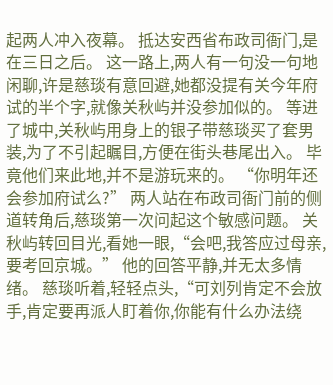起两人冲入夜幕。 抵达安西省布政司衙门,是在三日之后。 这一路上,两人有一句没一句地闲聊,许是慈琰有意回避,她都没提有关今年府试的半个字,就像关秋屿并没参加似的。 等进了城中,关秋屿用身上的银子带慈琰买了套男装,为了不引起瞩目,方便在街头巷尾出入。 毕竟他们来此地,并不是游玩来的。 “你明年还会参加府试么?” 两人站在布政司衙门前的侧道转角后,慈琰第一次问起这个敏感问题。 关秋屿转回目光,看她一眼,“会吧,我答应过母亲,要考回京城。” 他的回答平静,并无太多情绪。 慈琰听着,轻轻点头,“可刘列肯定不会放手,肯定要再派人盯着你,你能有什么办法绕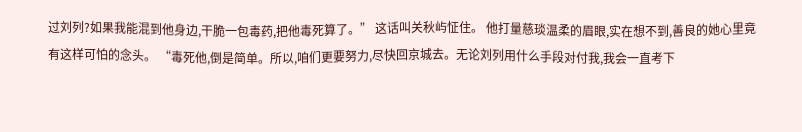过刘列?如果我能混到他身边,干脆一包毒药,把他毒死算了。” 这话叫关秋屿怔住。 他打量慈琰温柔的眉眼,实在想不到,善良的她心里竟有这样可怕的念头。 “毒死他,倒是简单。所以,咱们更要努力,尽快回京城去。无论刘列用什么手段对付我,我会一直考下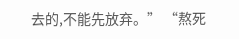去的,不能先放弃。” “熬死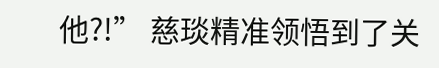他?!” 慈琰精准领悟到了关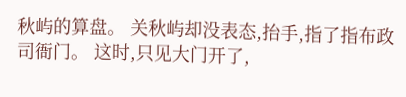秋屿的算盘。 关秋屿却没表态,抬手,指了指布政司衙门。 这时,只见大门开了,